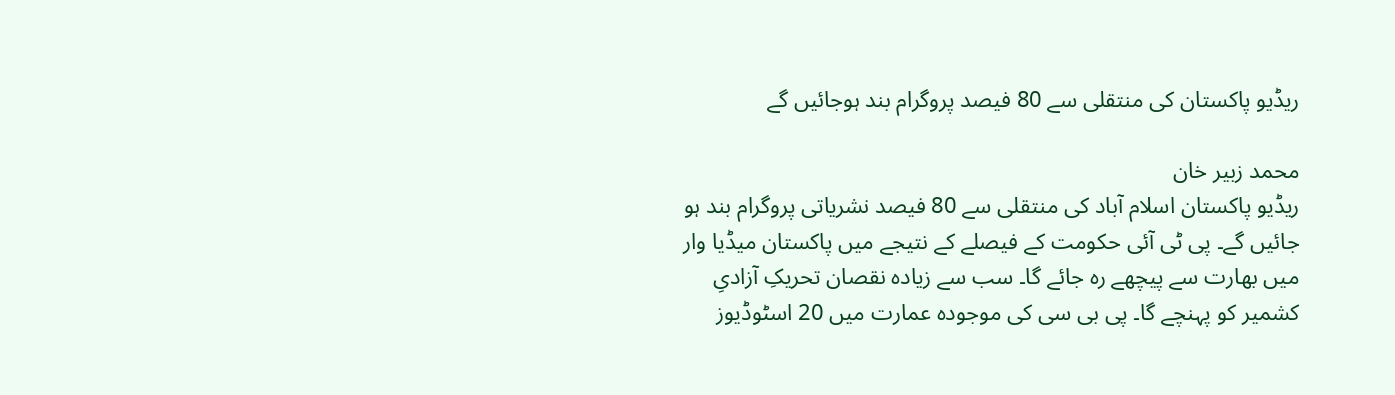ریڈیو پاکستان کی منتقلی سے 80 فیصد پروگرام بند ہوجائیں گے

محمد زبیر خان
ریڈیو پاکستان اسلام آباد کی منتقلی سے 80 فیصد نشریاتی پروگرام بند ہو جائیں گے۔ پی ٹی آئی حکومت کے فیصلے کے نتیجے میں پاکستان میڈیا وار میں بھارت سے پیچھے رہ جائے گا۔ سب سے زیادہ نقصان تحریکِ آزادیِ کشمیر کو پہنچے گا۔ پی بی سی کی موجودہ عمارت میں 20 اسٹوڈیوز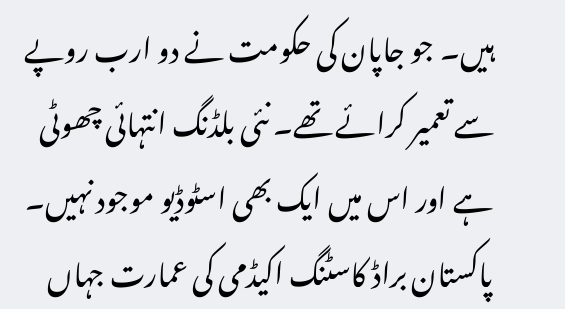ہیں۔ جو جاپان کی حکومت نے دو ارب روپے سے تعمیر کرائے تھے۔ نئی بلڈنگ انتہائی چھوٹی ہے اور اس میں ایک بھی اسٹوڈیو موجود نہیں۔ پاکستان براڈ کاسٹنگ اکیڈمی کی عمارت جہاں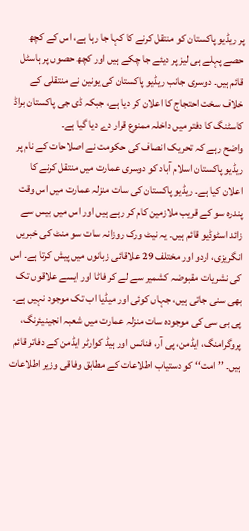پر ریڈیو پاکستان کو منتقل کرنے کا کہا جا رہا ہے، اس کے کچھ حصے پہلے ہی لیز پر دیئے جا چکے ہیں اور کچھ حصوں پر ہاسٹل قائم ہیں۔ دوسری جانب ریڈیو پاکستان کی یونین نے منتقلی کے خلاف سخت احتجاج کا اعلان کر دیا ہے، جبکہ ڈی جی پاکستان براڈ کاسٹنگ کا دفتر میں داخلہ ممنوع قرار دے دیا گیا ہے۔
واضح رہے کہ تحریک انصاف کی حکومت نے اصلاحات کے نام پر ریڈیو پاکستان اسلام آباد کو دوسری عمارت میں منتقل کرنے کا اعلان کیا ہے۔ ریڈیو پاکستان کی سات منزلہ عمارت میں اس وقت پندرہ سو کے قریب ملازمین کام کر رہے ہیں اور اس میں بیس سے زائد اسٹوڈیو قائم ہیں۔ یہ نیٹ ورک روزانہ سات سو منٹ کی خبریں انگریزی، اردو اور مختلف 29 علاقائی زبانوں میں پیش کرتا ہے۔ اس کی نشریات مقبوضہ کشمیر سے لے کر فاٹا اور ایسے علاقوں تک بھی سنی جاتی ہیں، جہاں کوئی اور میڈیا اب تک موجود نہیں ہے۔ پی بی سی کی موجودہ سات منزلہ عمارت میں شعبہ انجینیئرنگ، پروگرامنگ، ایڈمن، پی آر، فنانس اور ہیڈ کوارٹر ایڈمن کے دفاتر قائم ہیں۔ ’’امت‘‘ کو دستیاب اطلاعات کے مطابق وفاقی وزیر اطلاعات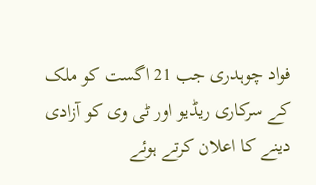فواد چوہدری جب 21 اگست کو ملک کے سرکاری ریڈیو اور ٹی وی کو آزادی دینے کا اعلان کرتے ہوئے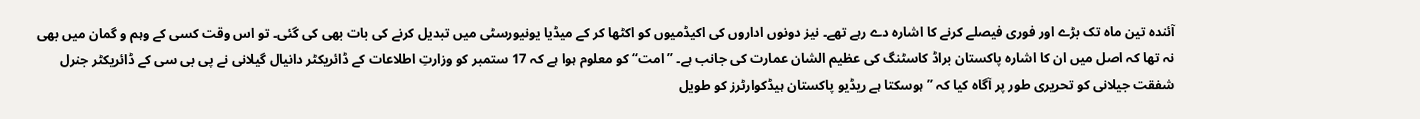آئندہ تین ماہ تک بڑے اور فوری فیصلے کرنے کا اشارہ دے رہے تھے۔ نیز دونوں اداروں کی اکیڈمیوں کو اکٹھا کر کے میڈیا یونیورسٹی میں تبدیل کرنے کی بات بھی کی گئی۔ تو اس وقت کسی کے وہم و گمان میں بھی نہ تھا کہ اصل میں ان کا اشارہ پاکستان براڈ کاسٹنگ کی عظیم الشان عمارت کی جانب ہے۔ ’’امت‘‘ کو معلوم ہوا ہے کہ 17 ستمبر کو وزارتِ اطلاعات کے ڈائریکٹر دانیال گیلانی نے پی بی سی کے ڈائریکٹر جنرل شفقت جیلانی کو تحریری طور پر آگاہ کیا کہ ’’ہوسکتا ہے ریڈیو پاکستان ہیڈکوارٹرز کو طویل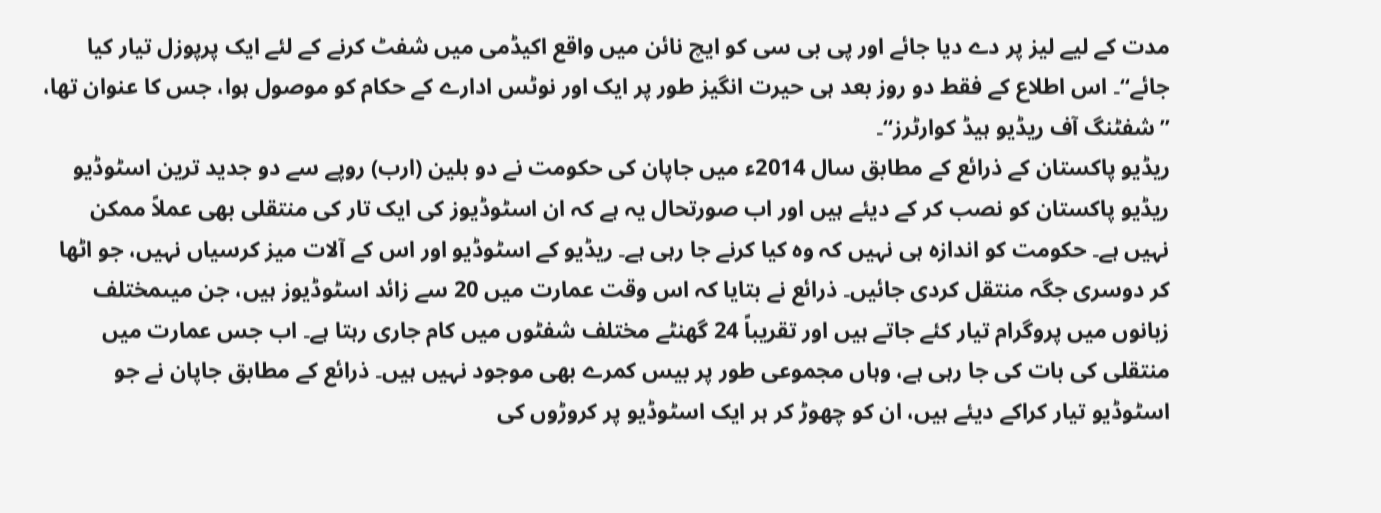مدت کے لیے لیز پر دے دیا جائے اور پی بی سی کو ایچ نائن میں واقع اکیڈمی میں شفٹ کرنے کے لئے ایک پرپوزل تیار کیا جائے‘‘۔ اس اطلاع کے فقط دو روز بعد ہی حیرت انگیز طور پر ایک اور نوٹس ادارے کے حکام کو موصول ہوا، جس کا عنوان تھا، ’’شفٹنگ آف ریڈیو ہیڈ کوارٹرز‘‘۔
ریڈیو پاکستان کے ذرائع کے مطابق سال 2014ء میں جاپان کی حکومت نے دو بلین (ارب) روپے سے دو جدید ترین اسٹوڈیو ریڈیو پاکستان کو نصب کر کے دیئے ہیں اور اب صورتحال یہ ہے کہ ان اسٹوڈیوز کی ایک تار کی منتقلی بھی عملاً ممکن نہیں ہے۔ حکومت کو اندازہ ہی نہیں کہ وہ کیا کرنے جا رہی ہے۔ ریڈیو کے اسٹوڈیو اور اس کے آلات میز کرسیاں نہیں، جو اٹھا کر دوسری جگہ منتقل کردی جائیں۔ ذرائع نے بتایا کہ اس وقت عمارت میں 20 سے زائد اسٹوڈیوز ہیں، جن میںمختلف زبانوں میں پروگرام تیار کئے جاتے ہیں اور تقریباً 24 گھنٹے مختلف شفٹوں میں کام جاری رہتا ہے۔ اب جس عمارت میں منتقلی کی بات کی جا رہی ہے، وہاں مجموعی طور پر بیس کمرے بھی موجود نہیں ہیں۔ ذرائع کے مطابق جاپان نے جو اسٹوڈیو تیار کراکے دیئے ہیں، ان کو چھوڑ کر ہر ایک اسٹوڈیو پر کروڑوں کی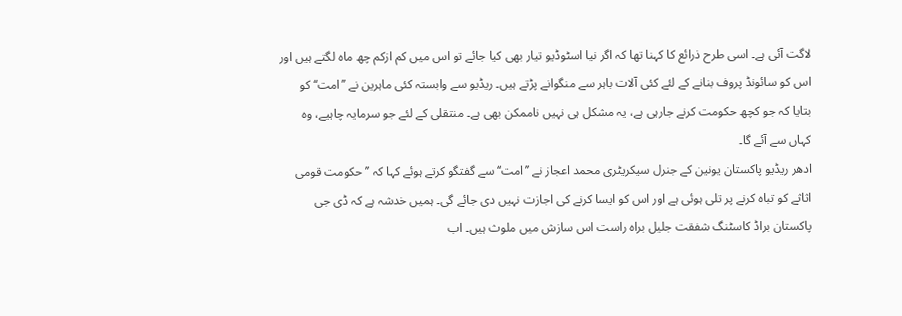لاگت آئی ہے۔ اسی طرح ذرائع کا کہنا تھا کہ اگر نیا اسٹوڈیو تیار بھی کیا جائے تو اس میں کم ازکم چھ ماہ لگتے ہیں اور اس کو سائونڈ پروف بنانے کے لئے کئی آلات باہر سے منگوانے پڑتے ہیں۔ ریڈیو سے وابستہ کئی ماہرین نے ’’امت‘‘ کو بتایا کہ جو کچھ حکومت کرنے جارہی ہے، یہ مشکل ہی نہیں ناممکن بھی ہے۔ منتقلی کے لئے جو سرمایہ چاہیے، وہ کہاں سے آئے گا۔
ادھر ریڈیو پاکستان یونین کے جنرل سیکریٹری محمد اعجاز نے ’’امت‘‘ سے گفتگو کرتے ہوئے کہا کہ ’’حکومت قومی اثاثے کو تباہ کرنے پر تلی ہوئی ہے اور اس کو ایسا کرنے کی اجازت نہیں دی جائے گی۔ ہمیں خدشہ ہے کہ ڈی جی پاکستان براڈ کاسٹنگ شفقت جلیل براہ راست اس سازش میں ملوث ہیں۔ اب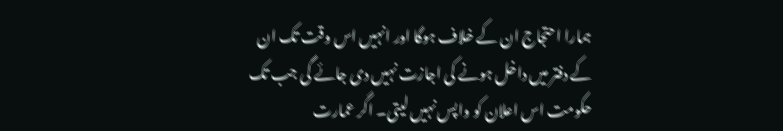ہمارا احتجاج ان کے خلاف ہوگا اور انہیں اس وقت تک ان کے دفتر میں داخل ہونے کی اجازت نہیں دی جائے گی جب تک حکومت اس اعلان کو واپس نہیں لیتی۔ اگر عمارت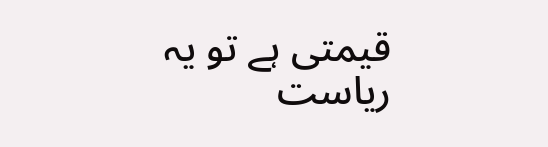قیمتی ہے تو یہ ریاست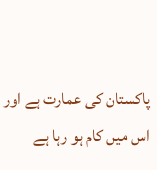پاکستان کی عمارت ہے اور اس میں کام ہو رہا ہے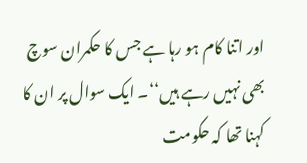اور اتنا کام ہو رہا ہے جس کا حکمران سوچ بھی نہیں رہے ہیں‘‘۔ ایک سوال پر ان کا کہنا تھا کہ حکومت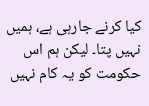کیا کرنے جارہی ہے، ہمیں نہیں پتا۔ لیکن ہم اس حکومت کو یہ کام نہیں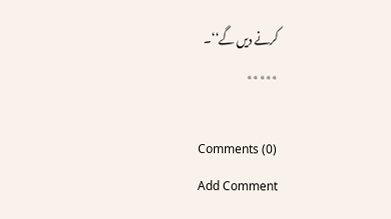کرنے دیں گے‘‘۔
٭٭٭٭٭

Comments (0)
Add Comment